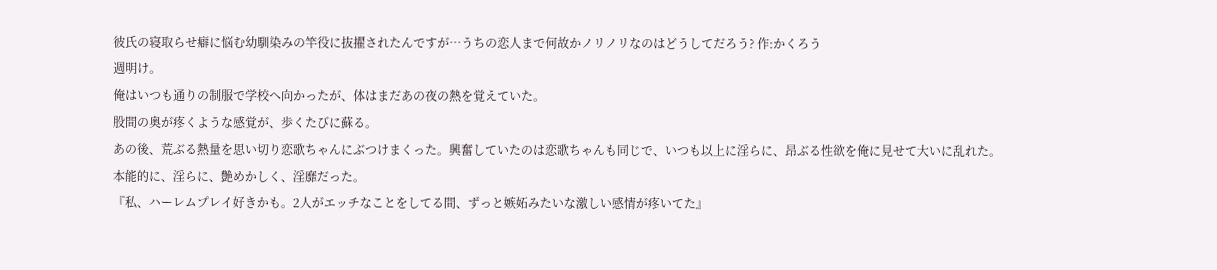彼氏の寝取らせ癖に悩む幼馴染みの竿役に抜擢されたんですが…うちの恋人まで何故かノリノリなのはどうしてだろう? 作:かくろう
週明け。
俺はいつも通りの制服で学校へ向かったが、体はまだあの夜の熱を覚えていた。
股間の奥が疼くような感覚が、歩くたびに蘇る。
あの後、荒ぶる熱量を思い切り恋歌ちゃんにぶつけまくった。興奮していたのは恋歌ちゃんも同じで、いつも以上に淫らに、昂ぶる性欲を俺に見せて大いに乱れた。
本能的に、淫らに、艶めかしく、淫靡だった。
『私、ハーレムプレイ好きかも。2人がエッチなことをしてる間、ずっと嫉妬みたいな激しい感情が疼いてた』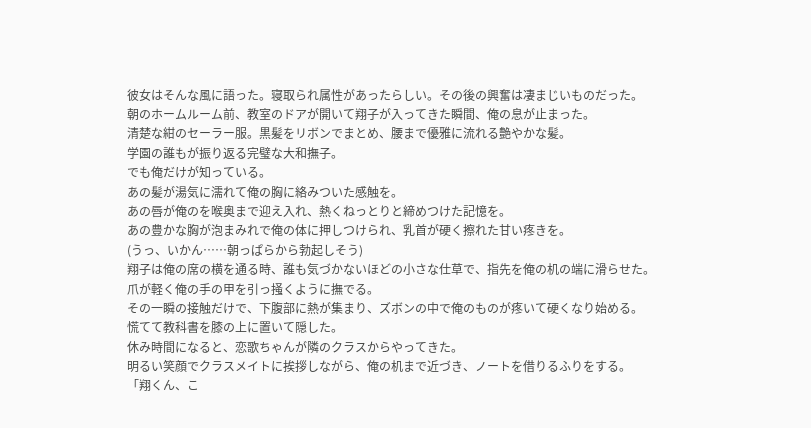彼女はそんな風に語った。寝取られ属性があったらしい。その後の興奮は凄まじいものだった。
朝のホームルーム前、教室のドアが開いて翔子が入ってきた瞬間、俺の息が止まった。
清楚な紺のセーラー服。黒髪をリボンでまとめ、腰まで優雅に流れる艶やかな髪。
学園の誰もが振り返る完璧な大和撫子。
でも俺だけが知っている。
あの髪が湯気に濡れて俺の胸に絡みついた感触を。
あの唇が俺のを喉奥まで迎え入れ、熱くねっとりと締めつけた記憶を。
あの豊かな胸が泡まみれで俺の体に押しつけられ、乳首が硬く擦れた甘い疼きを。
(うっ、いかん……朝っぱらから勃起しそう)
翔子は俺の席の横を通る時、誰も気づかないほどの小さな仕草で、指先を俺の机の端に滑らせた。
爪が軽く俺の手の甲を引っ掻くように撫でる。
その一瞬の接触だけで、下腹部に熱が集まり、ズボンの中で俺のものが疼いて硬くなり始める。
慌てて教科書を膝の上に置いて隠した。
休み時間になると、恋歌ちゃんが隣のクラスからやってきた。
明るい笑顔でクラスメイトに挨拶しながら、俺の机まで近づき、ノートを借りるふりをする。
「翔くん、こ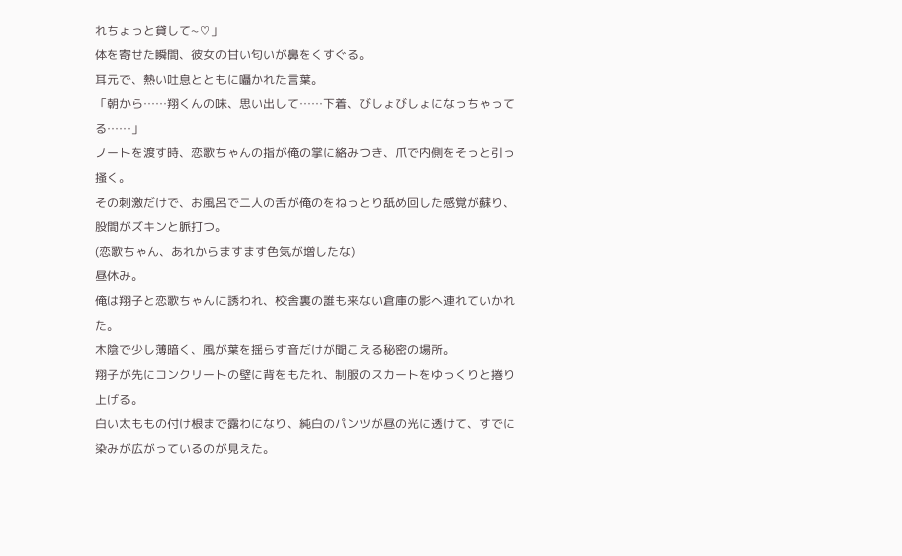れちょっと貸して~♡」
体を寄せた瞬間、彼女の甘い匂いが鼻をくすぐる。
耳元で、熱い吐息とともに囁かれた言葉。
「朝から……翔くんの味、思い出して……下着、びしょびしょになっちゃってる……」
ノートを渡す時、恋歌ちゃんの指が俺の掌に絡みつき、爪で内側をそっと引っ掻く。
その刺激だけで、お風呂で二人の舌が俺のをねっとり舐め回した感覚が蘇り、股間がズキンと脈打つ。
(恋歌ちゃん、あれからますます色気が増したな)
昼休み。
俺は翔子と恋歌ちゃんに誘われ、校舎裏の誰も来ない倉庫の影へ連れていかれた。
木陰で少し薄暗く、風が葉を揺らす音だけが聞こえる秘密の場所。
翔子が先にコンクリートの壁に背をもたれ、制服のスカートをゆっくりと捲り上げる。
白い太ももの付け根まで露わになり、純白のパンツが昼の光に透けて、すでに染みが広がっているのが見えた。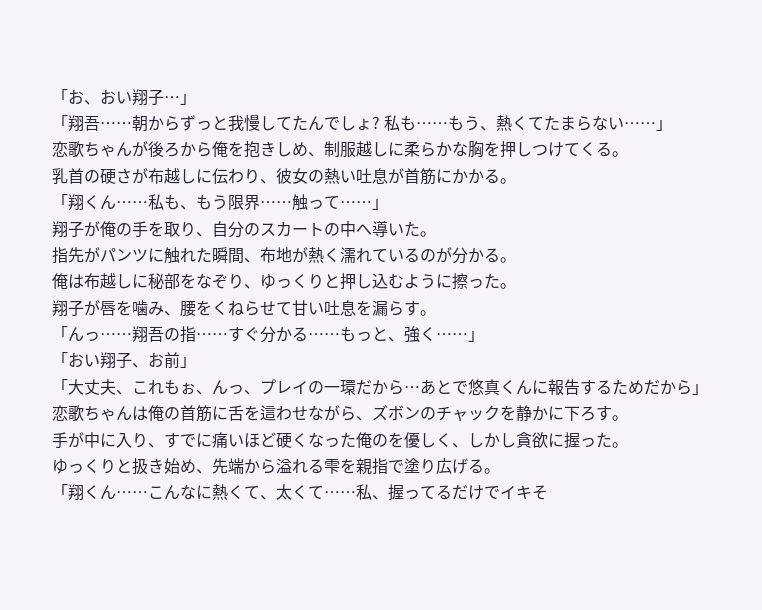「お、おい翔子…」
「翔吾……朝からずっと我慢してたんでしょ? 私も……もう、熱くてたまらない……」
恋歌ちゃんが後ろから俺を抱きしめ、制服越しに柔らかな胸を押しつけてくる。
乳首の硬さが布越しに伝わり、彼女の熱い吐息が首筋にかかる。
「翔くん……私も、もう限界……触って……」
翔子が俺の手を取り、自分のスカートの中へ導いた。
指先がパンツに触れた瞬間、布地が熱く濡れているのが分かる。
俺は布越しに秘部をなぞり、ゆっくりと押し込むように擦った。
翔子が唇を噛み、腰をくねらせて甘い吐息を漏らす。
「んっ……翔吾の指……すぐ分かる……もっと、強く……」
「おい翔子、お前」
「大丈夫、これもぉ、んっ、プレイの一環だから…あとで悠真くんに報告するためだから」
恋歌ちゃんは俺の首筋に舌を這わせながら、ズボンのチャックを静かに下ろす。
手が中に入り、すでに痛いほど硬くなった俺のを優しく、しかし貪欲に握った。
ゆっくりと扱き始め、先端から溢れる雫を親指で塗り広げる。
「翔くん……こんなに熱くて、太くて……私、握ってるだけでイキそ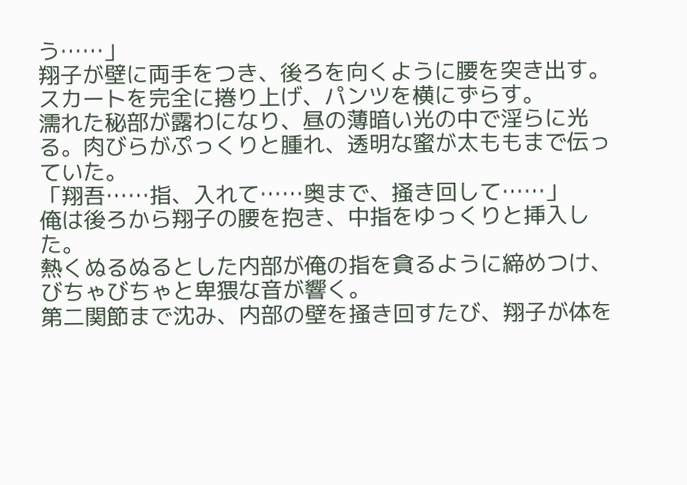う……」
翔子が壁に両手をつき、後ろを向くように腰を突き出す。
スカートを完全に捲り上げ、パンツを横にずらす。
濡れた秘部が露わになり、昼の薄暗い光の中で淫らに光る。肉びらがぷっくりと腫れ、透明な蜜が太ももまで伝っていた。
「翔吾……指、入れて……奥まで、掻き回して……」
俺は後ろから翔子の腰を抱き、中指をゆっくりと挿入した。
熱くぬるぬるとした内部が俺の指を貪るように締めつけ、びちゃびちゃと卑猥な音が響く。
第二関節まで沈み、内部の壁を掻き回すたび、翔子が体を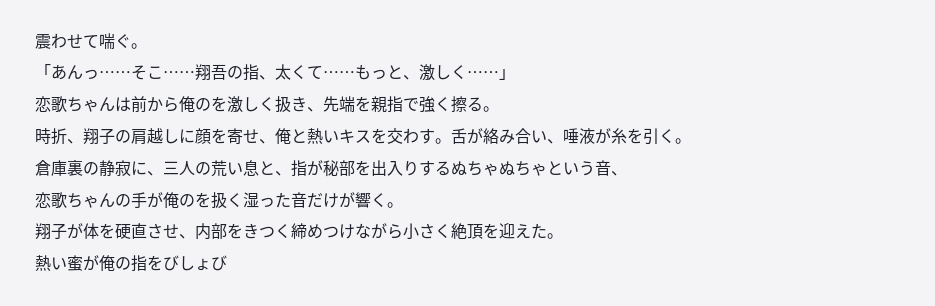震わせて喘ぐ。
「あんっ……そこ……翔吾の指、太くて……もっと、激しく……」
恋歌ちゃんは前から俺のを激しく扱き、先端を親指で強く擦る。
時折、翔子の肩越しに顔を寄せ、俺と熱いキスを交わす。舌が絡み合い、唾液が糸を引く。
倉庫裏の静寂に、三人の荒い息と、指が秘部を出入りするぬちゃぬちゃという音、
恋歌ちゃんの手が俺のを扱く湿った音だけが響く。
翔子が体を硬直させ、内部をきつく締めつけながら小さく絶頂を迎えた。
熱い蜜が俺の指をびしょび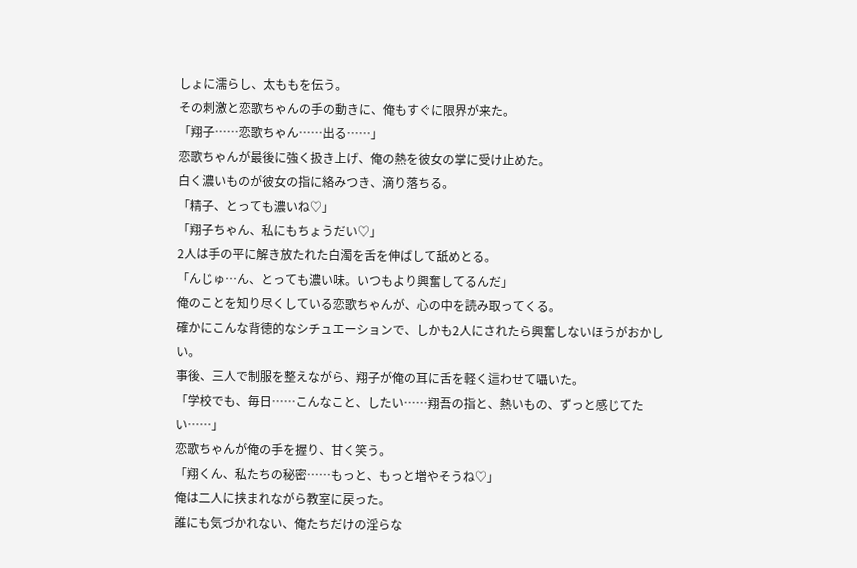しょに濡らし、太ももを伝う。
その刺激と恋歌ちゃんの手の動きに、俺もすぐに限界が来た。
「翔子……恋歌ちゃん……出る……」
恋歌ちゃんが最後に強く扱き上げ、俺の熱を彼女の掌に受け止めた。
白く濃いものが彼女の指に絡みつき、滴り落ちる。
「精子、とっても濃いね♡」
「翔子ちゃん、私にもちょうだい♡」
2人は手の平に解き放たれた白濁を舌を伸ばして舐めとる。
「んじゅ…ん、とっても濃い味。いつもより興奮してるんだ」
俺のことを知り尽くしている恋歌ちゃんが、心の中を読み取ってくる。
確かにこんな背徳的なシチュエーションで、しかも2人にされたら興奮しないほうがおかしい。
事後、三人で制服を整えながら、翔子が俺の耳に舌を軽く這わせて囁いた。
「学校でも、毎日……こんなこと、したい……翔吾の指と、熱いもの、ずっと感じてたい……」
恋歌ちゃんが俺の手を握り、甘く笑う。
「翔くん、私たちの秘密……もっと、もっと増やそうね♡」
俺は二人に挟まれながら教室に戻った。
誰にも気づかれない、俺たちだけの淫らな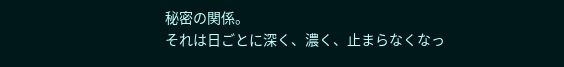秘密の関係。
それは日ごとに深く、濃く、止まらなくなっ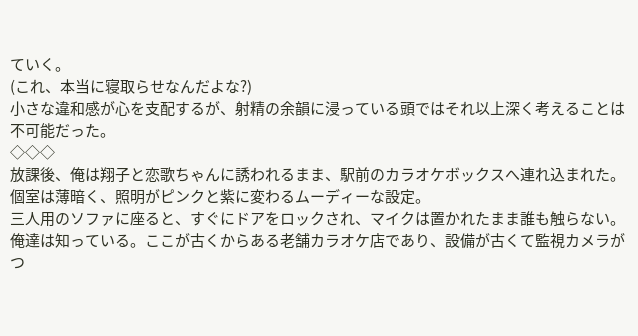ていく。
(これ、本当に寝取らせなんだよな?)
小さな違和感が心を支配するが、射精の余韻に浸っている頭ではそれ以上深く考えることは不可能だった。
◇◇◇
放課後、俺は翔子と恋歌ちゃんに誘われるまま、駅前のカラオケボックスへ連れ込まれた。
個室は薄暗く、照明がピンクと紫に変わるムーディーな設定。
三人用のソファに座ると、すぐにドアをロックされ、マイクは置かれたまま誰も触らない。
俺達は知っている。ここが古くからある老舗カラオケ店であり、設備が古くて監視カメラがつ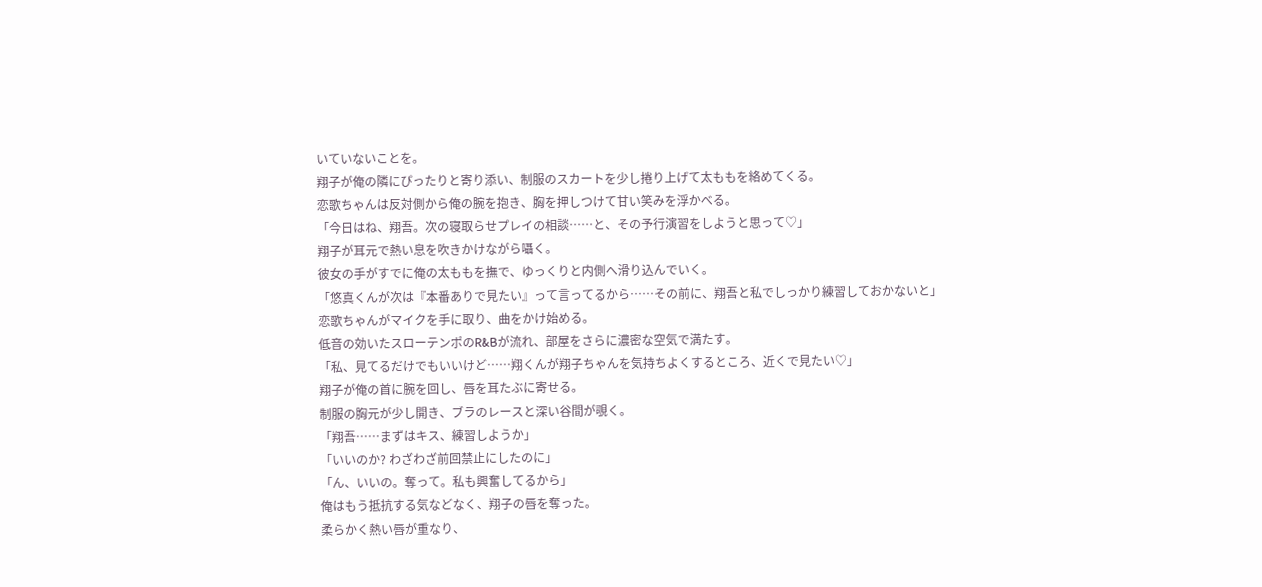いていないことを。
翔子が俺の隣にぴったりと寄り添い、制服のスカートを少し捲り上げて太ももを絡めてくる。
恋歌ちゃんは反対側から俺の腕を抱き、胸を押しつけて甘い笑みを浮かべる。
「今日はね、翔吾。次の寝取らせプレイの相談……と、その予行演習をしようと思って♡」
翔子が耳元で熱い息を吹きかけながら囁く。
彼女の手がすでに俺の太ももを撫で、ゆっくりと内側へ滑り込んでいく。
「悠真くんが次は『本番ありで見たい』って言ってるから……その前に、翔吾と私でしっかり練習しておかないと」
恋歌ちゃんがマイクを手に取り、曲をかけ始める。
低音の効いたスローテンポのR&Bが流れ、部屋をさらに濃密な空気で満たす。
「私、見てるだけでもいいけど……翔くんが翔子ちゃんを気持ちよくするところ、近くで見たい♡」
翔子が俺の首に腕を回し、唇を耳たぶに寄せる。
制服の胸元が少し開き、ブラのレースと深い谷間が覗く。
「翔吾……まずはキス、練習しようか」
「いいのか? わざわざ前回禁止にしたのに」
「ん、いいの。奪って。私も興奮してるから」
俺はもう抵抗する気などなく、翔子の唇を奪った。
柔らかく熱い唇が重なり、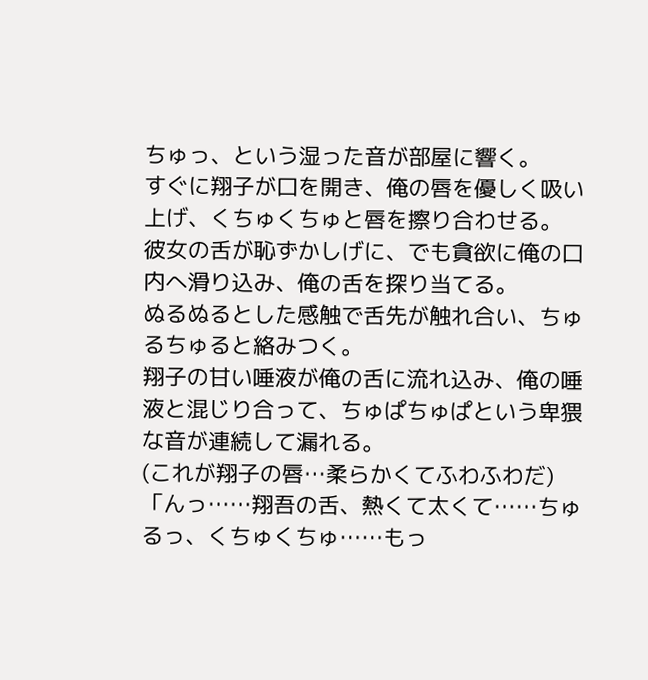ちゅっ、という湿った音が部屋に響く。
すぐに翔子が口を開き、俺の唇を優しく吸い上げ、くちゅくちゅと唇を擦り合わせる。
彼女の舌が恥ずかしげに、でも貪欲に俺の口内へ滑り込み、俺の舌を探り当てる。
ぬるぬるとした感触で舌先が触れ合い、ちゅるちゅると絡みつく。
翔子の甘い唾液が俺の舌に流れ込み、俺の唾液と混じり合って、ちゅぱちゅぱという卑猥な音が連続して漏れる。
(これが翔子の唇…柔らかくてふわふわだ)
「んっ……翔吾の舌、熱くて太くて……ちゅるっ、くちゅくちゅ……もっ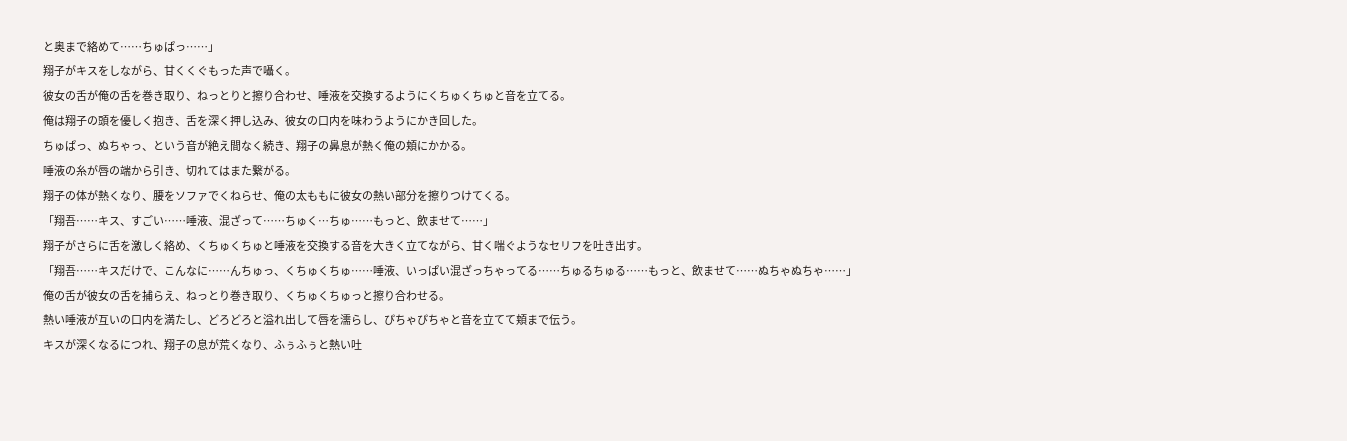と奥まで絡めて……ちゅぱっ……」
翔子がキスをしながら、甘くくぐもった声で囁く。
彼女の舌が俺の舌を巻き取り、ねっとりと擦り合わせ、唾液を交換するようにくちゅくちゅと音を立てる。
俺は翔子の頭を優しく抱き、舌を深く押し込み、彼女の口内を味わうようにかき回した。
ちゅぱっ、ぬちゃっ、という音が絶え間なく続き、翔子の鼻息が熱く俺の頬にかかる。
唾液の糸が唇の端から引き、切れてはまた繋がる。
翔子の体が熱くなり、腰をソファでくねらせ、俺の太ももに彼女の熱い部分を擦りつけてくる。
「翔吾……キス、すごい……唾液、混ざって……ちゅく…ちゅ……もっと、飲ませて……」
翔子がさらに舌を激しく絡め、くちゅくちゅと唾液を交換する音を大きく立てながら、甘く喘ぐようなセリフを吐き出す。
「翔吾……キスだけで、こんなに……んちゅっ、くちゅくちゅ……唾液、いっぱい混ざっちゃってる……ちゅるちゅる……もっと、飲ませて……ぬちゃぬちゃ……」
俺の舌が彼女の舌を捕らえ、ねっとり巻き取り、くちゅくちゅっと擦り合わせる。
熱い唾液が互いの口内を満たし、どろどろと溢れ出して唇を濡らし、ぴちゃぴちゃと音を立てて頬まで伝う。
キスが深くなるにつれ、翔子の息が荒くなり、ふぅふぅと熱い吐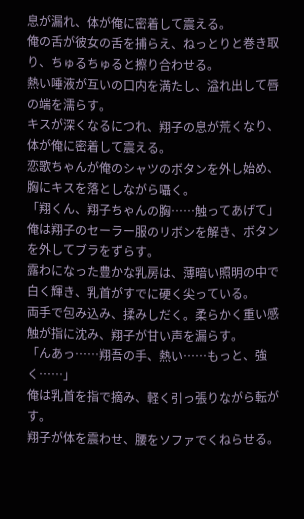息が漏れ、体が俺に密着して震える。
俺の舌が彼女の舌を捕らえ、ねっとりと巻き取り、ちゅるちゅると擦り合わせる。
熱い唾液が互いの口内を満たし、溢れ出して唇の端を濡らす。
キスが深くなるにつれ、翔子の息が荒くなり、体が俺に密着して震える。
恋歌ちゃんが俺のシャツのボタンを外し始め、胸にキスを落としながら囁く。
「翔くん、翔子ちゃんの胸……触ってあげて」
俺は翔子のセーラー服のリボンを解き、ボタンを外してブラをずらす。
露わになった豊かな乳房は、薄暗い照明の中で白く輝き、乳首がすでに硬く尖っている。
両手で包み込み、揉みしだく。柔らかく重い感触が指に沈み、翔子が甘い声を漏らす。
「んあっ……翔吾の手、熱い……もっと、強く……」
俺は乳首を指で摘み、軽く引っ張りながら転がす。
翔子が体を震わせ、腰をソファでくねらせる。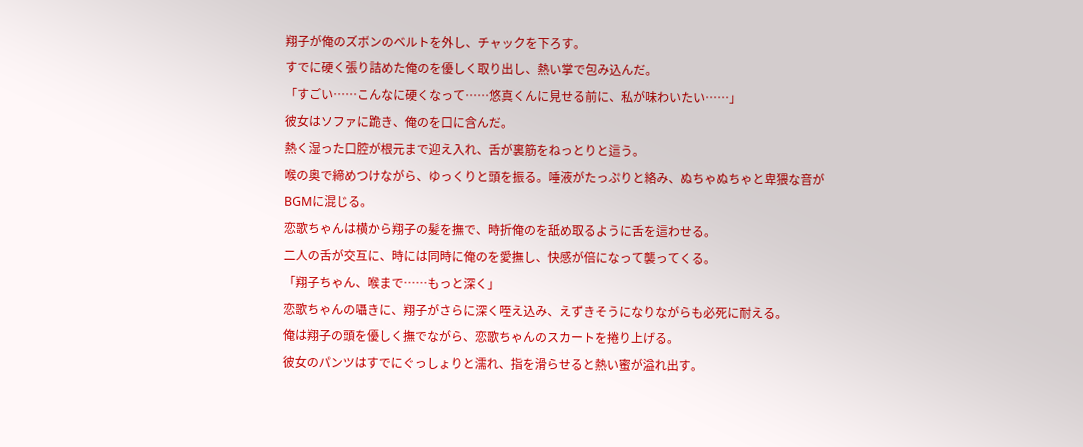翔子が俺のズボンのベルトを外し、チャックを下ろす。
すでに硬く張り詰めた俺のを優しく取り出し、熱い掌で包み込んだ。
「すごい……こんなに硬くなって……悠真くんに見せる前に、私が味わいたい……」
彼女はソファに跪き、俺のを口に含んだ。
熱く湿った口腔が根元まで迎え入れ、舌が裏筋をねっとりと這う。
喉の奥で締めつけながら、ゆっくりと頭を振る。唾液がたっぷりと絡み、ぬちゃぬちゃと卑猥な音がBGMに混じる。
恋歌ちゃんは横から翔子の髪を撫で、時折俺のを舐め取るように舌を這わせる。
二人の舌が交互に、時には同時に俺のを愛撫し、快感が倍になって襲ってくる。
「翔子ちゃん、喉まで……もっと深く」
恋歌ちゃんの囁きに、翔子がさらに深く咥え込み、えずきそうになりながらも必死に耐える。
俺は翔子の頭を優しく撫でながら、恋歌ちゃんのスカートを捲り上げる。
彼女のパンツはすでにぐっしょりと濡れ、指を滑らせると熱い蜜が溢れ出す。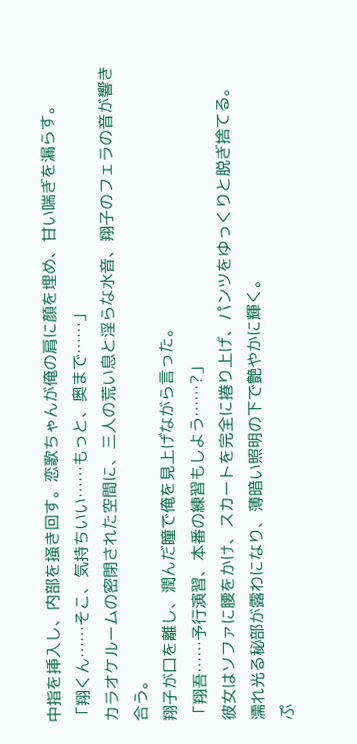中指を挿入し、内部を掻き回す。恋歌ちゃんが俺の肩に顔を埋め、甘い喘ぎを漏らす。
「翔くん……そこ、気持ちいい……もっと、奥まで……」
カラオケルームの密閉された空間に、三人の荒い息と淫らな水音、翔子のフェラの音が響き合う。
翔子が口を離し、潤んだ瞳で俺を見上げながら言った。
「翔吾……予行演習、本番の練習もしよう……?」
彼女はソファに腰をかけ、スカートを完全に捲り上げ、パンツをゆっくりと脱ぎ捨てる。
濡れ光る秘部が露わになり、薄暗い照明の下で艶やかに輝く。
ぷ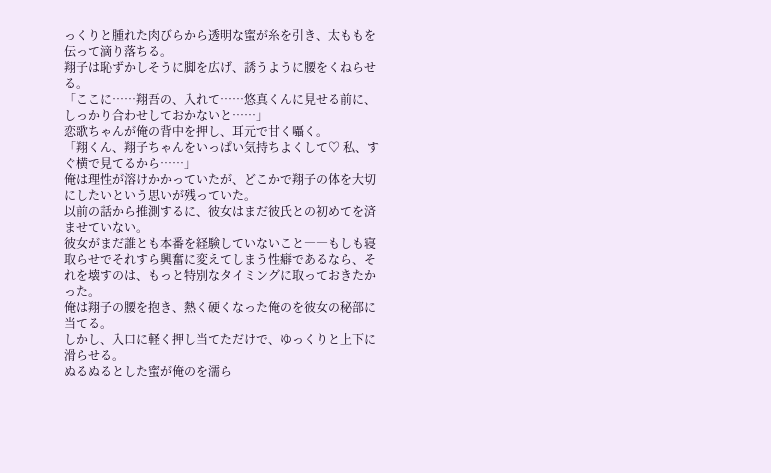っくりと腫れた肉びらから透明な蜜が糸を引き、太ももを伝って滴り落ちる。
翔子は恥ずかしそうに脚を広げ、誘うように腰をくねらせる。
「ここに……翔吾の、入れて……悠真くんに見せる前に、しっかり合わせしておかないと……」
恋歌ちゃんが俺の背中を押し、耳元で甘く囁く。
「翔くん、翔子ちゃんをいっぱい気持ちよくして♡ 私、すぐ横で見てるから……」
俺は理性が溶けかかっていたが、どこかで翔子の体を大切にしたいという思いが残っていた。
以前の話から推測するに、彼女はまだ彼氏との初めてを済ませていない。
彼女がまだ誰とも本番を経験していないこと――もしも寝取らせでそれすら興奮に変えてしまう性癖であるなら、それを壊すのは、もっと特別なタイミングに取っておきたかった。
俺は翔子の腰を抱き、熱く硬くなった俺のを彼女の秘部に当てる。
しかし、入口に軽く押し当てただけで、ゆっくりと上下に滑らせる。
ぬるぬるとした蜜が俺のを濡ら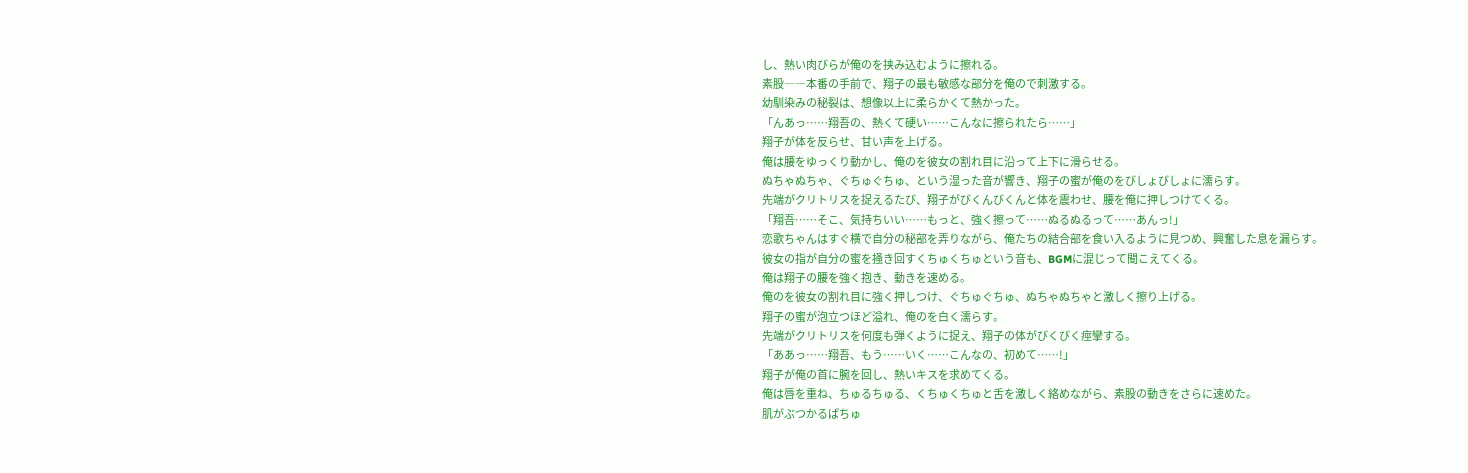し、熱い肉びらが俺のを挟み込むように擦れる。
素股――本番の手前で、翔子の最も敏感な部分を俺ので刺激する。
幼馴染みの秘裂は、想像以上に柔らかくて熱かった。
「んあっ……翔吾の、熱くて硬い……こんなに擦られたら……」
翔子が体を反らせ、甘い声を上げる。
俺は腰をゆっくり動かし、俺のを彼女の割れ目に沿って上下に滑らせる。
ぬちゃぬちゃ、ぐちゅぐちゅ、という湿った音が響き、翔子の蜜が俺のをびしょびしょに濡らす。
先端がクリトリスを捉えるたび、翔子がびくんびくんと体を震わせ、腰を俺に押しつけてくる。
「翔吾……そこ、気持ちいい……もっと、強く擦って……ぬるぬるって……あんっ!」
恋歌ちゃんはすぐ横で自分の秘部を弄りながら、俺たちの結合部を食い入るように見つめ、興奮した息を漏らす。
彼女の指が自分の蜜を掻き回すくちゅくちゅという音も、BGMに混じって聞こえてくる。
俺は翔子の腰を強く抱き、動きを速める。
俺のを彼女の割れ目に強く押しつけ、ぐちゅぐちゅ、ぬちゃぬちゃと激しく擦り上げる。
翔子の蜜が泡立つほど溢れ、俺のを白く濡らす。
先端がクリトリスを何度も弾くように捉え、翔子の体がびくびく痙攣する。
「ああっ……翔吾、もう……いく……こんなの、初めて……!」
翔子が俺の首に腕を回し、熱いキスを求めてくる。
俺は唇を重ね、ちゅるちゅる、くちゅくちゅと舌を激しく絡めながら、素股の動きをさらに速めた。
肌がぶつかるぱちゅ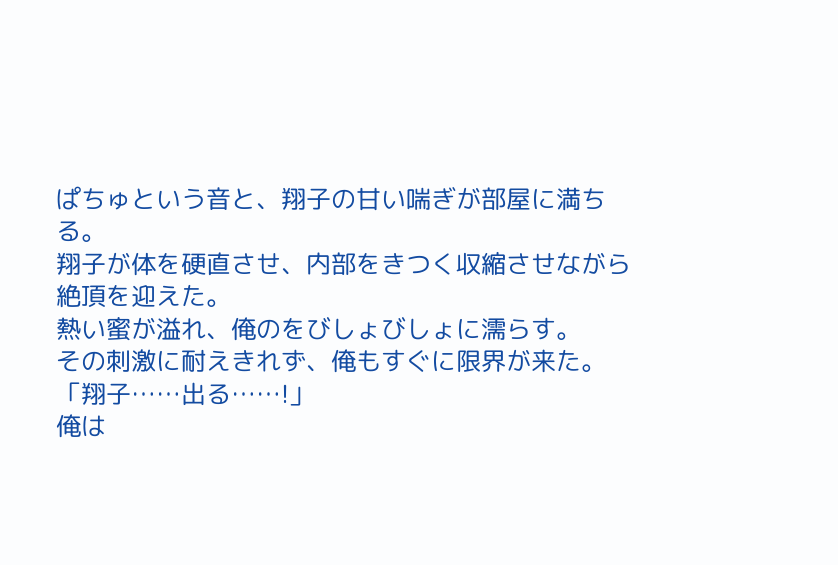ぱちゅという音と、翔子の甘い喘ぎが部屋に満ちる。
翔子が体を硬直させ、内部をきつく収縮させながら絶頂を迎えた。
熱い蜜が溢れ、俺のをびしょびしょに濡らす。
その刺激に耐えきれず、俺もすぐに限界が来た。
「翔子……出る……!」
俺は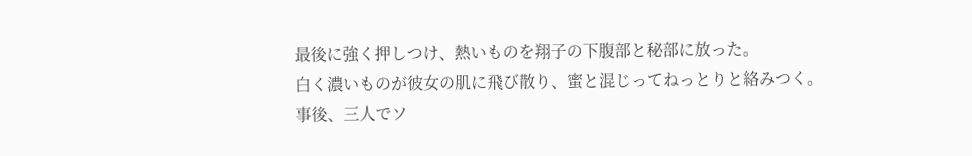最後に強く押しつけ、熱いものを翔子の下腹部と秘部に放った。
白く濃いものが彼女の肌に飛び散り、蜜と混じってねっとりと絡みつく。
事後、三人でソ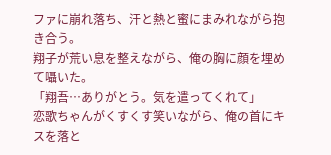ファに崩れ落ち、汗と熱と蜜にまみれながら抱き合う。
翔子が荒い息を整えながら、俺の胸に顔を埋めて囁いた。
「翔吾…ありがとう。気を遣ってくれて」
恋歌ちゃんがくすくす笑いながら、俺の首にキスを落と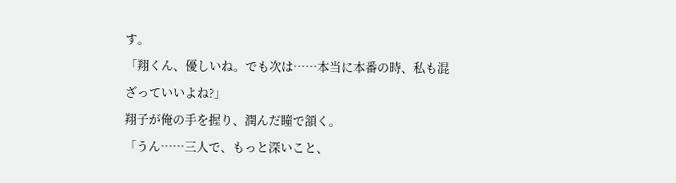す。
「翔くん、優しいね。でも次は……本当に本番の時、私も混ざっていいよね?」
翔子が俺の手を握り、潤んだ瞳で頷く。
「うん……三人で、もっと深いこと、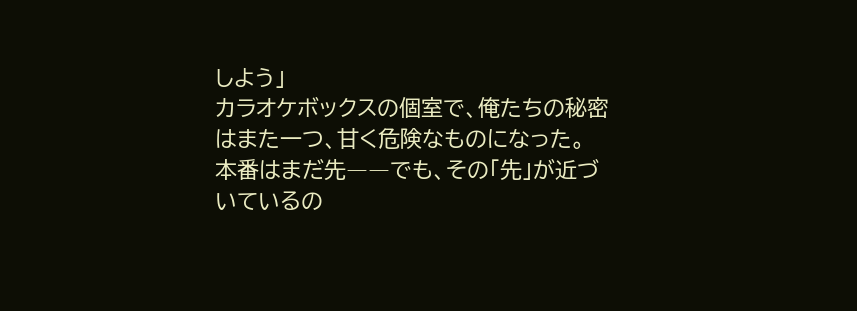しよう」
カラオケボックスの個室で、俺たちの秘密はまた一つ、甘く危険なものになった。
本番はまだ先――でも、その「先」が近づいているの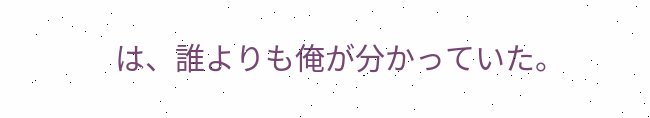は、誰よりも俺が分かっていた。